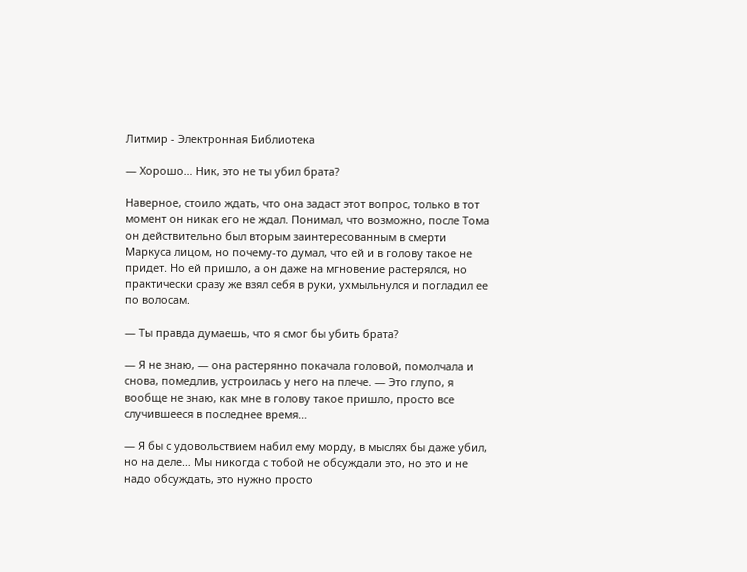Литмир - Электронная Библиотека

— Хорошо… Ник, это не ты убил брата?

Наверное, стоило ждать, что она задаст этот вопрос, только в тот момент он никак его не ждал. Понимал, что возможно, после Тома он действительно был вторым заинтересованным в смерти Маркуса лицом, но почему-то думал, что ей и в голову такое не придет. Но ей пришло, а он даже на мгновение растерялся, но практически сразу же взял себя в руки, ухмыльнулся и погладил ее по волосам.

— Ты правда думаешь, что я смог бы убить брата?

— Я не знаю, — она растерянно покачала головой, помолчала и снова, помедлив, устроилась у него на плече. — Это глупо, я вообще не знаю, как мне в голову такое пришло, просто все случившееся в последнее время…

— Я бы с удовольствием набил ему морду, в мыслях бы даже убил, но на деле… Мы никогда с тобой не обсуждали это, но это и не надо обсуждать, это нужно просто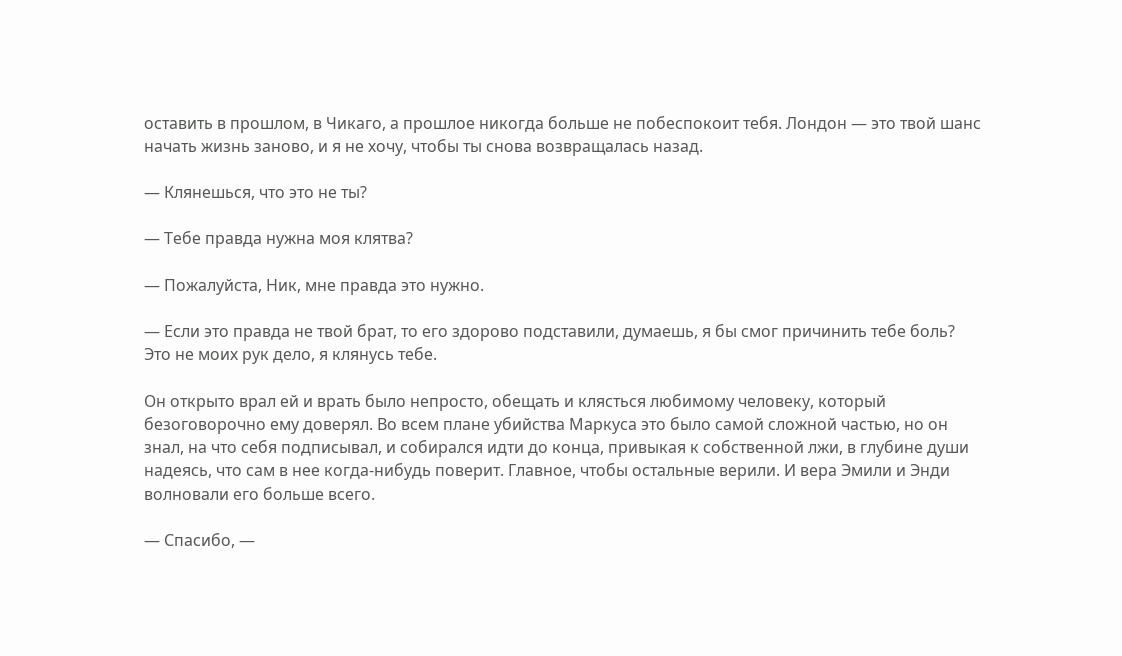оставить в прошлом, в Чикаго, а прошлое никогда больше не побеспокоит тебя. Лондон — это твой шанс начать жизнь заново, и я не хочу, чтобы ты снова возвращалась назад.

— Клянешься, что это не ты?

— Тебе правда нужна моя клятва?

— Пожалуйста, Ник, мне правда это нужно.

— Если это правда не твой брат, то его здорово подставили, думаешь, я бы смог причинить тебе боль? Это не моих рук дело, я клянусь тебе.

Он открыто врал ей и врать было непросто, обещать и клясться любимому человеку, который безоговорочно ему доверял. Во всем плане убийства Маркуса это было самой сложной частью, но он знал, на что себя подписывал, и собирался идти до конца, привыкая к собственной лжи, в глубине души надеясь, что сам в нее когда-нибудь поверит. Главное, чтобы остальные верили. И вера Эмили и Энди волновали его больше всего.

— Спасибо, —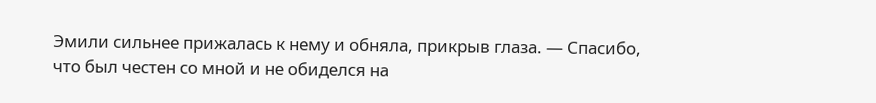Эмили сильнее прижалась к нему и обняла, прикрыв глаза. — Спасибо, что был честен со мной и не обиделся на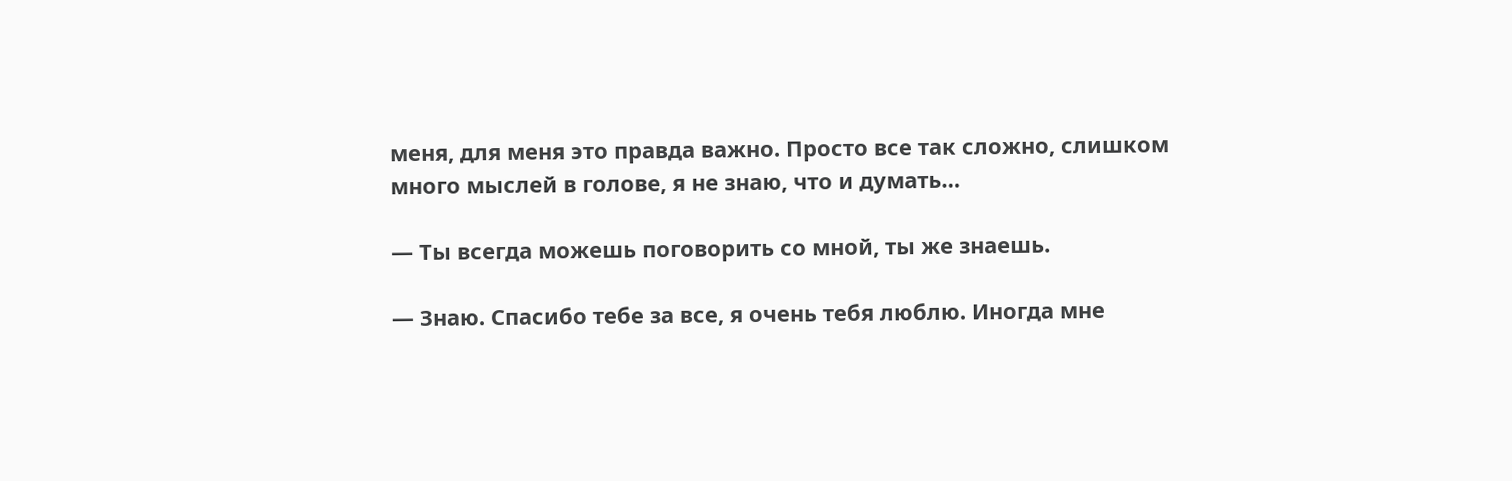меня, для меня это правда важно. Просто все так сложно, слишком много мыслей в голове, я не знаю, что и думать…

— Ты всегда можешь поговорить со мной, ты же знаешь.

— Знаю. Спасибо тебе за все, я очень тебя люблю. Иногда мне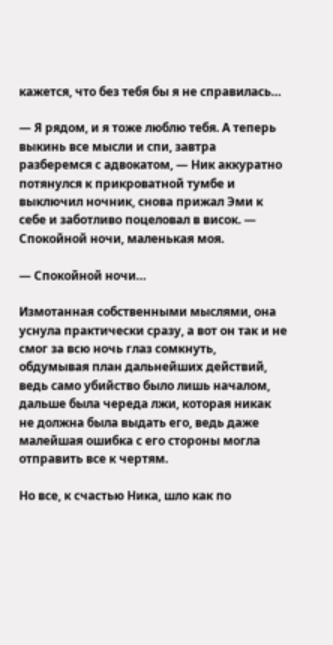кажется, что без тебя бы я не справилась…

— Я рядом, и я тоже люблю тебя. А теперь выкинь все мысли и спи, завтра разберемся с адвокатом, — Ник аккуратно потянулся к прикроватной тумбе и выключил ночник, снова прижал Эми к себе и заботливо поцеловал в висок. — Спокойной ночи, маленькая моя.

— Спокойной ночи…

Измотанная собственными мыслями, она уснула практически сразу, а вот он так и не смог за всю ночь глаз сомкнуть, обдумывая план дальнейших действий, ведь само убийство было лишь началом, дальше была череда лжи, которая никак не должна была выдать его, ведь даже малейшая ошибка с его стороны могла отправить все к чертям.

Но все, к счастью Ника, шло как по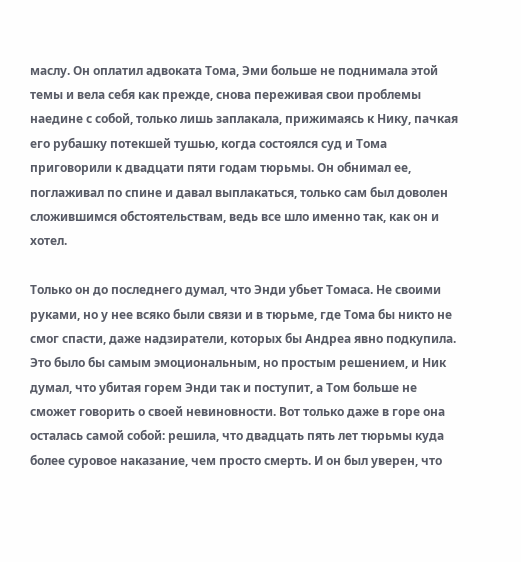маслу. Он оплатил адвоката Тома, Эми больше не поднимала этой темы и вела себя как прежде, снова переживая свои проблемы наедине с собой, только лишь заплакала, прижимаясь к Нику, пачкая его рубашку потекшей тушью, когда состоялся суд и Тома приговорили к двадцати пяти годам тюрьмы. Он обнимал ее, поглаживал по спине и давал выплакаться, только сам был доволен сложившимся обстоятельствам, ведь все шло именно так, как он и хотел.

Только он до последнего думал, что Энди убьет Томаса. Не своими руками, но у нее всяко были связи и в тюрьме, где Тома бы никто не смог спасти, даже надзиратели, которых бы Андреа явно подкупила. Это было бы самым эмоциональным, но простым решением, и Ник думал, что убитая горем Энди так и поступит, а Том больше не сможет говорить о своей невиновности. Вот только даже в горе она осталась самой собой: решила, что двадцать пять лет тюрьмы куда более суровое наказание, чем просто смерть. И он был уверен, что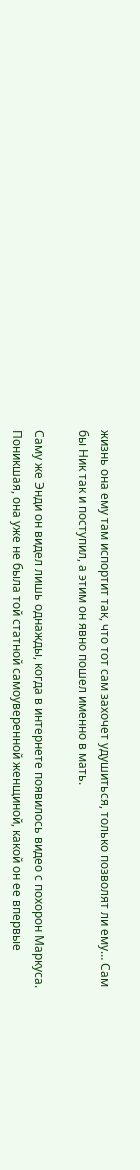жизнь она ему там испортит так, что тот сам захочет удушиться, только позволят ли ему… Сам бы Ник так и поступил, а этим он явно пошел именно в мать.

Саму же Энди он видел лишь однажды, когда в интернете появилось видео с похорон Маркуса. Поникшая, она уже не была той статной самоуверенной женщиной, какой он ее впервые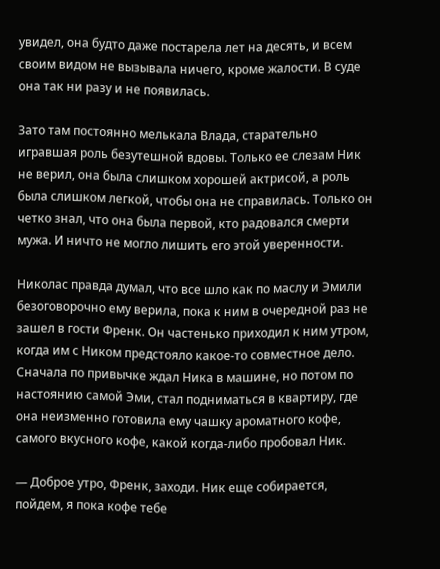увидел, она будто даже постарела лет на десять, и всем своим видом не вызывала ничего, кроме жалости. В суде она так ни разу и не появилась.

Зато там постоянно мелькала Влада, старательно игравшая роль безутешной вдовы. Только ее слезам Ник не верил, она была слишком хорошей актрисой, а роль была слишком легкой, чтобы она не справилась. Только он четко знал, что она была первой, кто радовался смерти мужа. И ничто не могло лишить его этой уверенности.

Николас правда думал, что все шло как по маслу и Эмили безоговорочно ему верила, пока к ним в очередной раз не зашел в гости Френк. Он частенько приходил к ним утром, когда им с Ником предстояло какое-то совместное дело. Сначала по привычке ждал Ника в машине, но потом по настоянию самой Эми, стал подниматься в квартиру, где она неизменно готовила ему чашку ароматного кофе, самого вкусного кофе, какой когда-либо пробовал Ник.

— Доброе утро, Френк, заходи. Ник еще собирается, пойдем, я пока кофе тебе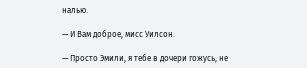налью.

— И Вам доброе, мисс Уилсон.

— Просто Эмили, я тебе в дочери гожусь, не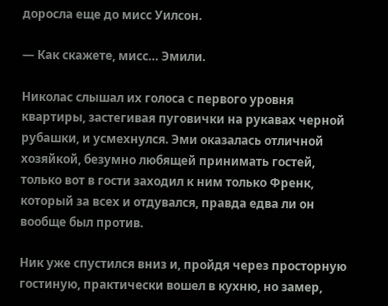доросла еще до мисс Уилсон.

— Как скажете, мисс… Эмили.

Николас слышал их голоса с первого уровня квартиры, застегивая пуговички на рукавах черной рубашки, и усмехнулся. Эми оказалась отличной хозяйкой, безумно любящей принимать гостей, только вот в гости заходил к ним только Френк, который за всех и отдувался, правда едва ли он вообще был против.

Ник уже спустился вниз и, пройдя через просторную гостиную, практически вошел в кухню, но замер,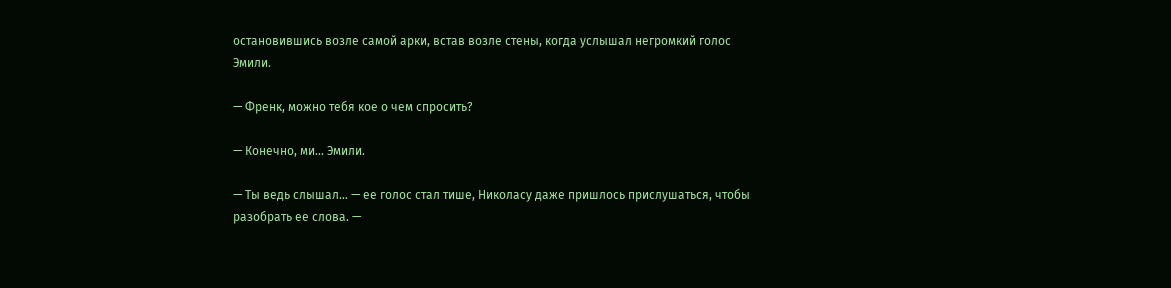остановившись возле самой арки, встав возле стены, когда услышал негромкий голос Эмили.

— Френк, можно тебя кое о чем спросить?

— Конечно, ми… Эмили.

— Ты ведь слышал… — ее голос стал тише, Николасу даже пришлось прислушаться, чтобы разобрать ее слова. —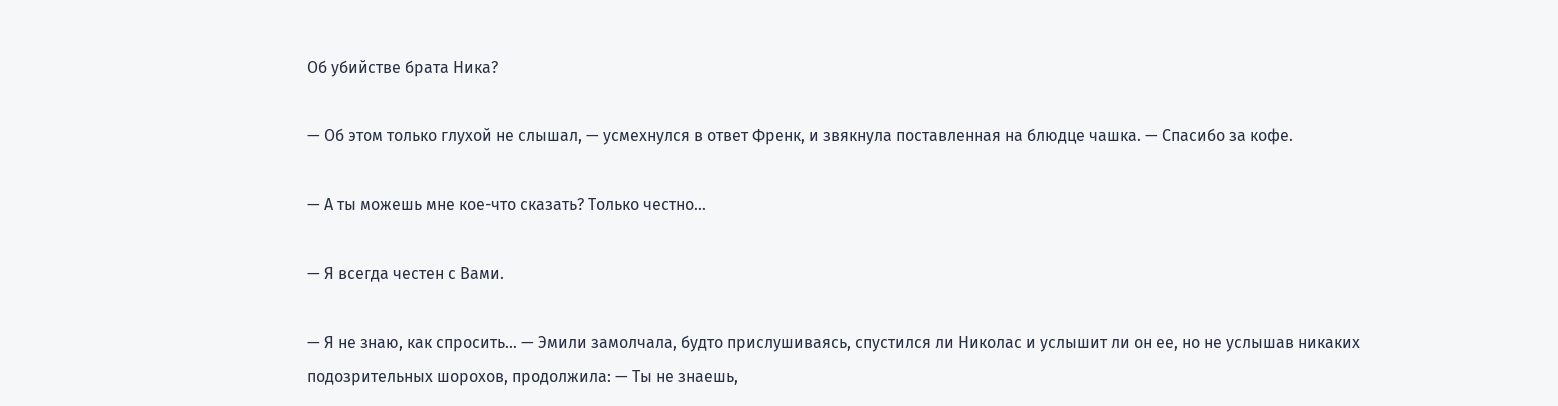Об убийстве брата Ника?

— Об этом только глухой не слышал, — усмехнулся в ответ Френк, и звякнула поставленная на блюдце чашка. — Спасибо за кофе.

— А ты можешь мне кое-что сказать? Только честно…

— Я всегда честен с Вами.

— Я не знаю, как спросить… — Эмили замолчала, будто прислушиваясь, спустился ли Николас и услышит ли он ее, но не услышав никаких подозрительных шорохов, продолжила: — Ты не знаешь,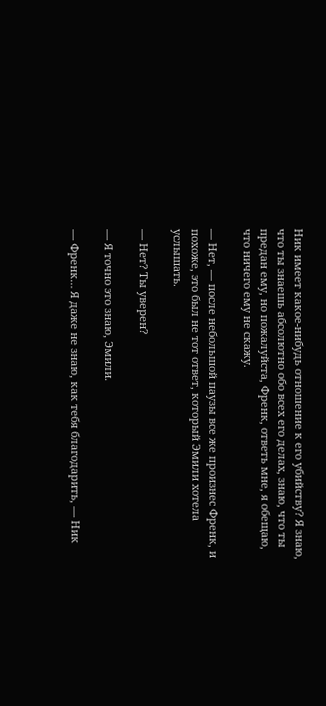Ник имеет какое-нибудь отношение к его убийству? Я знаю, что ты знаешь абсолютно обо всех его делах, знаю, что ты предан ему, но пожалуйста, Френк, ответь мне, я обещаю, что ничего ему не скажу.

— Нет, — после небольшой паузы все же произнес Френк, и похоже, это был не тот ответ, который Эмили хотела услышать.

— Нет? Ты уверен?

— Я точно это знаю, Эмили.

— Френк… Я даже не знаю, как тебя благодарить, — Ник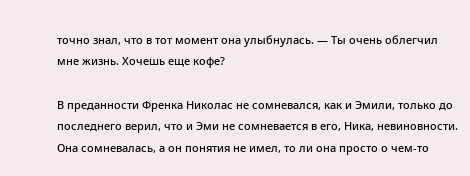точно знал, что в тот момент она улыбнулась. — Ты очень облегчил мне жизнь. Хочешь еще кофе?

В преданности Френка Николас не сомневался, как и Эмили, только до последнего верил, что и Эми не сомневается в его, Ника, невиновности. Она сомневалась, а он понятия не имел, то ли она просто о чем-то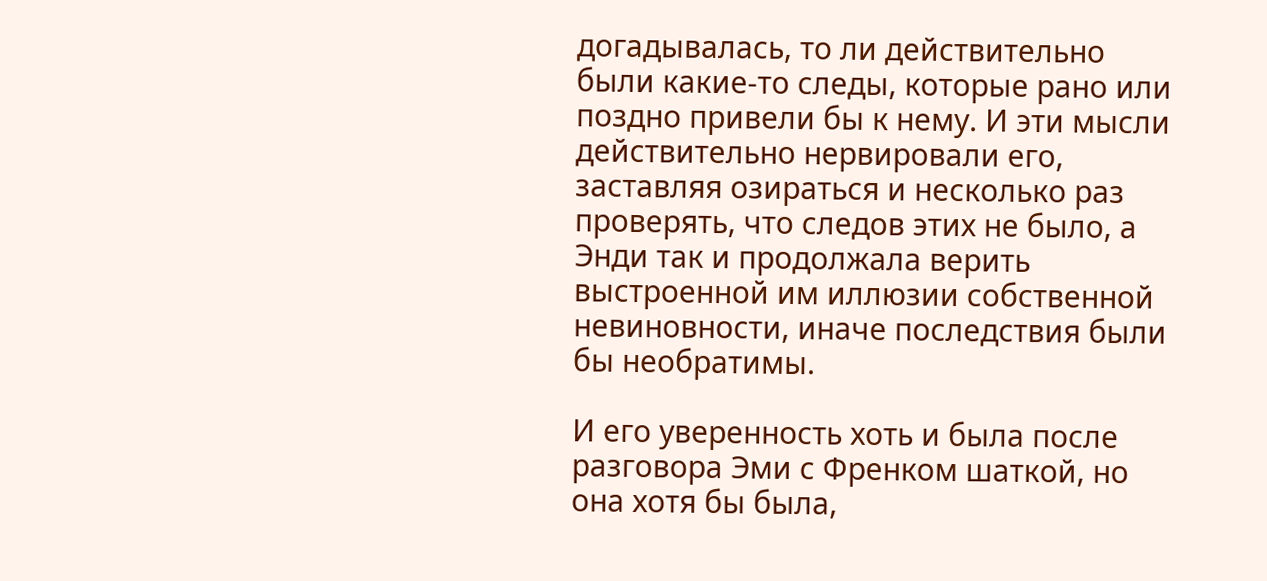догадывалась, то ли действительно были какие-то следы, которые рано или поздно привели бы к нему. И эти мысли действительно нервировали его, заставляя озираться и несколько раз проверять, что следов этих не было, а Энди так и продолжала верить выстроенной им иллюзии собственной невиновности, иначе последствия были бы необратимы.

И его уверенность хоть и была после разговора Эми с Френком шаткой, но она хотя бы была,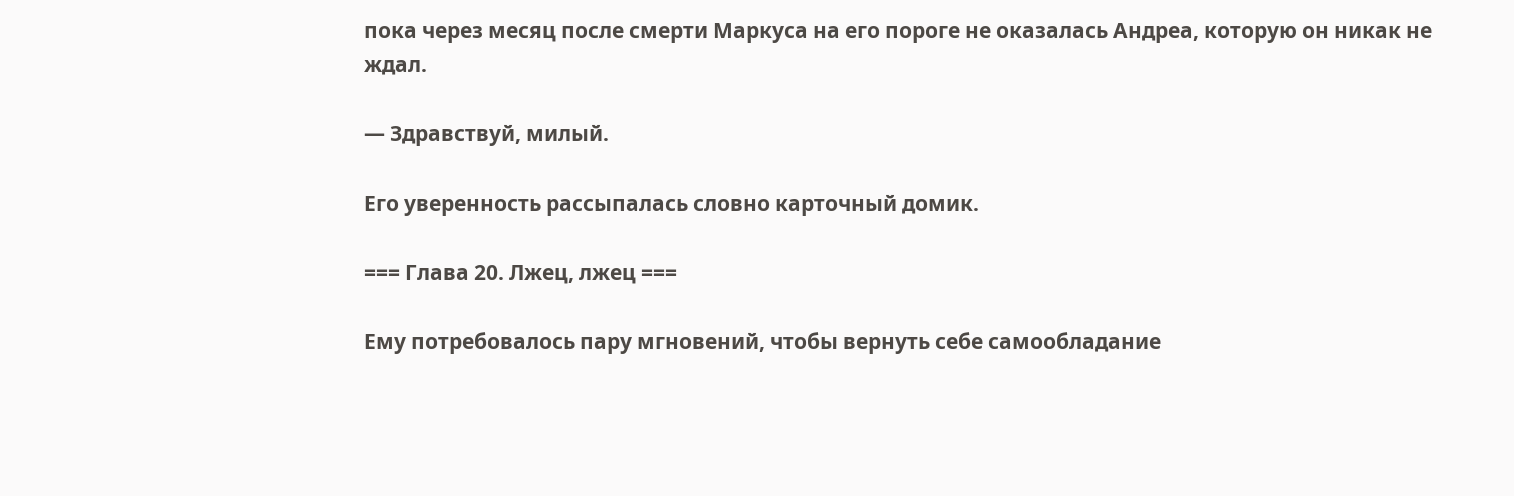пока через месяц после смерти Маркуса на его пороге не оказалась Андреа, которую он никак не ждал.

— Здравствуй, милый.

Его уверенность рассыпалась словно карточный домик.

=== Глава 20. Лжец, лжец ===

Ему потребовалось пару мгновений, чтобы вернуть себе самообладание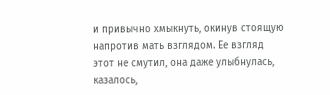и привычно хмыкнуть, окинув стоящую напротив мать взглядом. Ее взгляд этот не смутил, она даже улыбнулась, казалось,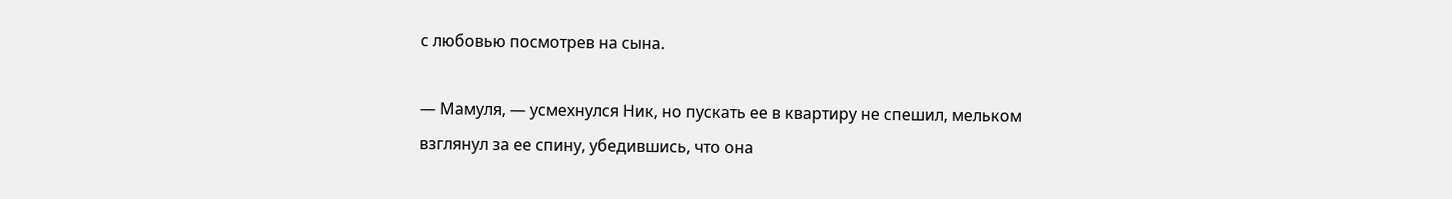с любовью посмотрев на сына.

— Мамуля, — усмехнулся Ник, но пускать ее в квартиру не спешил, мельком взглянул за ее спину, убедившись, что она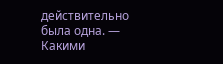действительно была одна. — Какими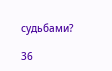судьбами?

36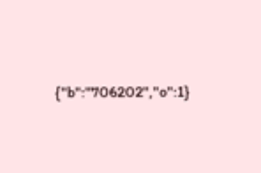{"b":"706202","o":1}